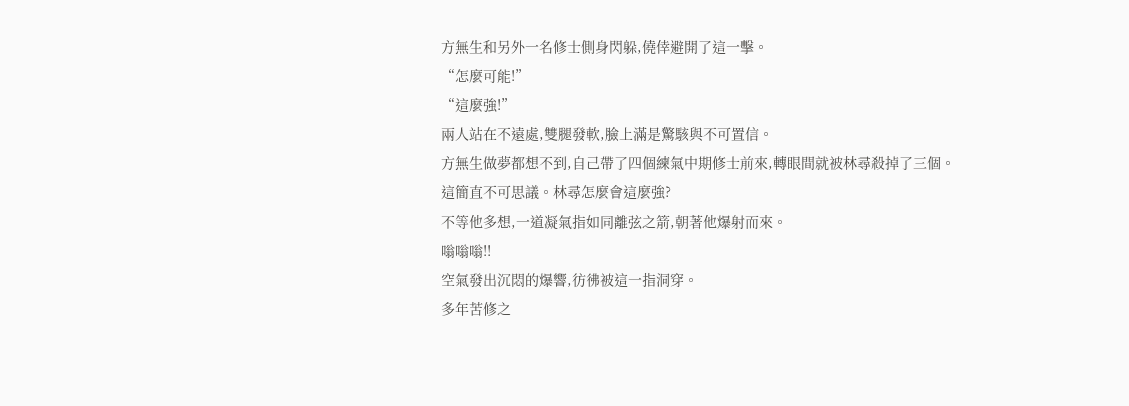方無生和另外一名修士側身閃躲,僥倖避開了這一擊。
“怎麼可能!”
“這麼強!”
兩人站在不遠處,雙腿發軟,臉上滿是驚駭與不可置信。
方無生做夢都想不到,自己帶了四個練氣中期修士前來,轉眼間就被林尋殺掉了三個。
這簡直不可思議。林尋怎麼會這麼強?
不等他多想,一道凝氣指如同離弦之箭,朝著他爆射而來。
嗡嗡嗡!!
空氣發出沉悶的爆響,彷彿被這一指洞穿。
多年苦修之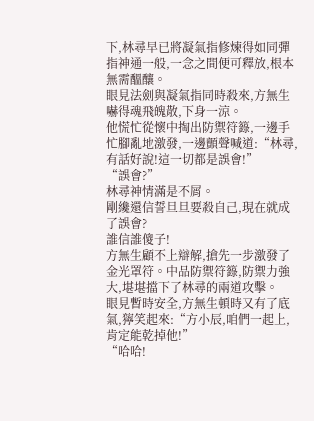下,林尋早已將凝氣指修煉得如同彈指神通一般,一念之間便可釋放,根本無需醞釀。
眼見法劍與凝氣指同時殺來,方無生嚇得魂飛魄散,下身一涼。
他慌忙從懷中掏出防禦符籙,一邊手忙腳亂地激發,一邊顫聲喊道:“林尋,有話好說!這一切都是誤會!”
“誤會?”
林尋神情滿是不屑。
剛纔還信誓旦旦要殺自己,現在就成了誤會?
誰信誰傻子!
方無生顧不上辯解,搶先一步激發了金光罩符。中品防禦符籙,防禦力強大,堪堪擋下了林尋的兩道攻擊。
眼見暫時安全,方無生頓時又有了底氣,獰笑起來:“方小辰,咱們一起上,肯定能乾掉他!”
“哈哈!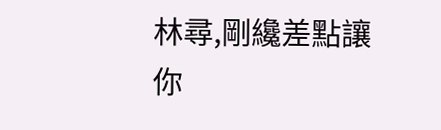林尋,剛纔差點讓你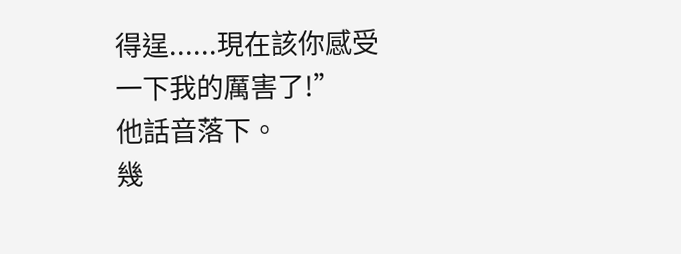得逞......現在該你感受一下我的厲害了!”
他話音落下。
幾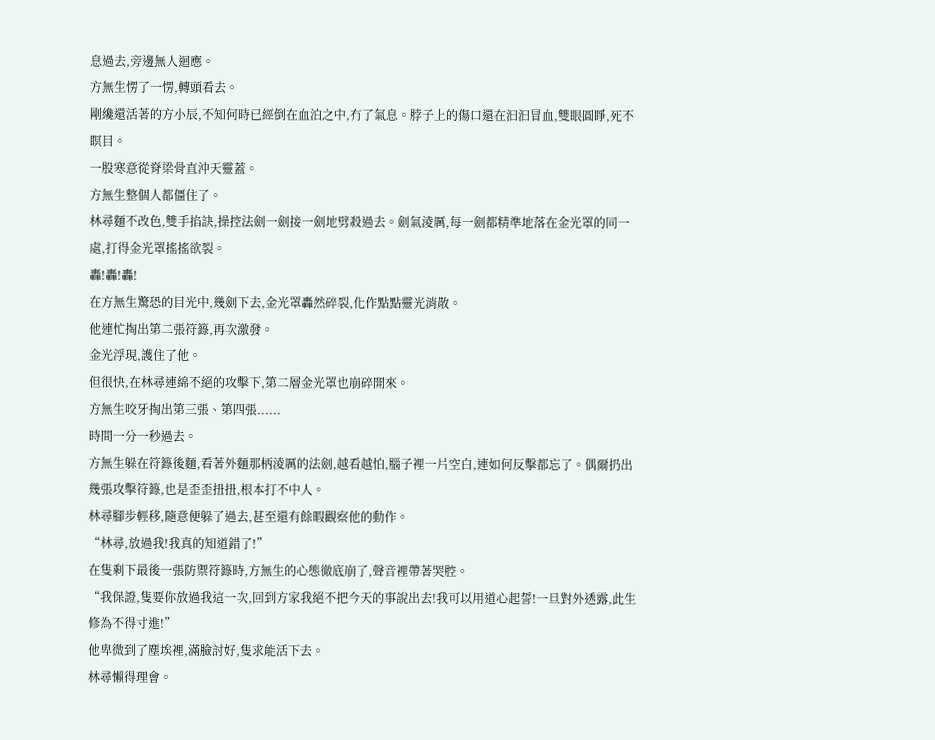息過去,旁邊無人迴應。
方無生愣了一愣,轉頭看去。
剛纔還活著的方小辰,不知何時已經倒在血泊之中,冇了氣息。脖子上的傷口還在汩汩冒血,雙眼圓睜,死不瞑目。
一股寒意從脊梁骨直沖天靈蓋。
方無生整個人都僵住了。
林尋麵不改色,雙手掐訣,操控法劍一劍接一劍地劈殺過去。劍氣淩厲,每一劍都精準地落在金光罩的同一處,打得金光罩搖搖欲裂。
轟!轟!轟!
在方無生驚恐的目光中,幾劍下去,金光罩轟然碎裂,化作點點靈光消散。
他連忙掏出第二張符籙,再次激發。
金光浮現,護住了他。
但很快,在林尋連綿不絕的攻擊下,第二層金光罩也崩碎開來。
方無生咬牙掏出第三張、第四張......
時間一分一秒過去。
方無生躲在符籙後麵,看著外麵那柄淩厲的法劍,越看越怕,腦子裡一片空白,連如何反擊都忘了。偶爾扔出幾張攻擊符籙,也是歪歪扭扭,根本打不中人。
林尋腳步輕移,隨意便躲了過去,甚至還有餘暇觀察他的動作。
“林尋,放過我!我真的知道錯了!”
在隻剩下最後一張防禦符籙時,方無生的心態徹底崩了,聲音裡帶著哭腔。
“我保證,隻要你放過我這一次,回到方家我絕不把今天的事說出去!我可以用道心起誓!一旦對外透露,此生修為不得寸進!”
他卑微到了塵埃裡,滿臉討好,隻求能活下去。
林尋懶得理會。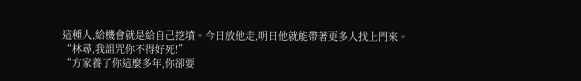這種人,給機會就是給自己挖墳。今日放他走,明日他就能帶著更多人找上門來。
“林尋,我詛咒你不得好死!”
“方家養了你這麼多年,你卻要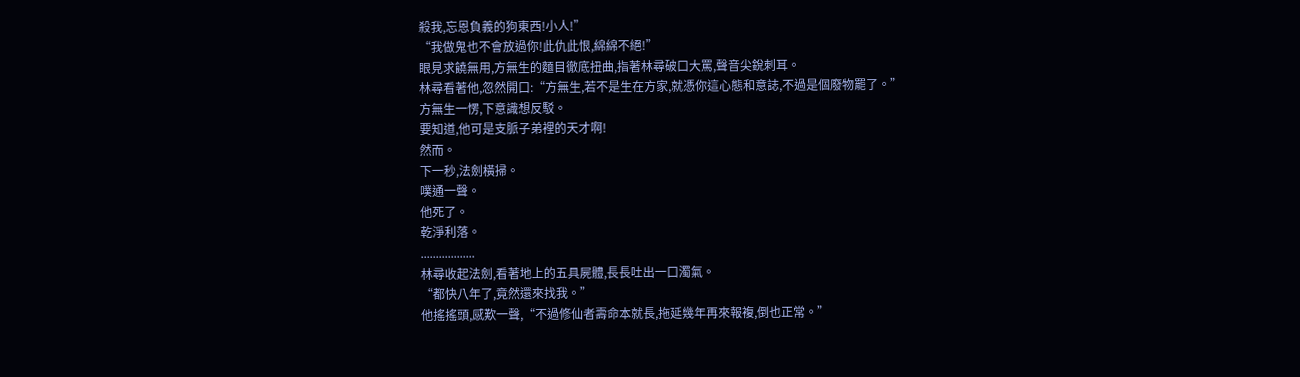殺我,忘恩負義的狗東西!小人!”
“我做鬼也不會放過你!此仇此恨,綿綿不絕!”
眼見求饒無用,方無生的麵目徹底扭曲,指著林尋破口大罵,聲音尖銳刺耳。
林尋看著他,忽然開口:“方無生,若不是生在方家,就憑你這心態和意誌,不過是個廢物罷了。”
方無生一愣,下意識想反駁。
要知道,他可是支脈子弟裡的天才啊!
然而。
下一秒,法劍橫掃。
噗通一聲。
他死了。
乾淨利落。
..................
林尋收起法劍,看著地上的五具屍體,長長吐出一口濁氣。
“都快八年了,竟然還來找我。”
他搖搖頭,感歎一聲,“不過修仙者壽命本就長,拖延幾年再來報複,倒也正常。”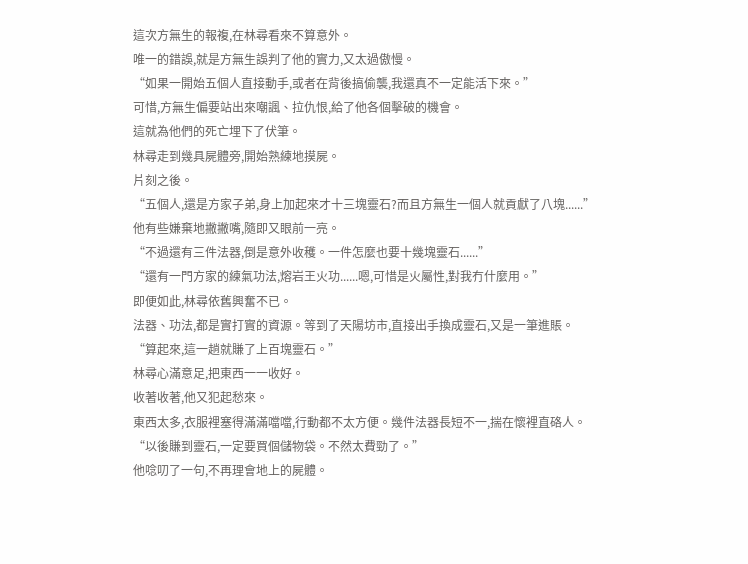這次方無生的報複,在林尋看來不算意外。
唯一的錯誤,就是方無生誤判了他的實力,又太過傲慢。
“如果一開始五個人直接動手,或者在背後搞偷襲,我還真不一定能活下來。”
可惜,方無生偏要站出來嘲諷、拉仇恨,給了他各個擊破的機會。
這就為他們的死亡埋下了伏筆。
林尋走到幾具屍體旁,開始熟練地摸屍。
片刻之後。
“五個人,還是方家子弟,身上加起來才十三塊靈石?而且方無生一個人就貢獻了八塊......”
他有些嫌棄地撇撇嘴,隨即又眼前一亮。
“不過還有三件法器,倒是意外收穫。一件怎麼也要十幾塊靈石......”
“還有一門方家的練氣功法,熔岩王火功......嗯,可惜是火屬性,對我冇什麼用。”
即便如此,林尋依舊興奮不已。
法器、功法,都是實打實的資源。等到了天陽坊市,直接出手換成靈石,又是一筆進賬。
“算起來,這一趟就賺了上百塊靈石。”
林尋心滿意足,把東西一一收好。
收著收著,他又犯起愁來。
東西太多,衣服裡塞得滿滿噹噹,行動都不太方便。幾件法器長短不一,揣在懷裡直硌人。
“以後賺到靈石,一定要買個儲物袋。不然太費勁了。”
他唸叨了一句,不再理會地上的屍體。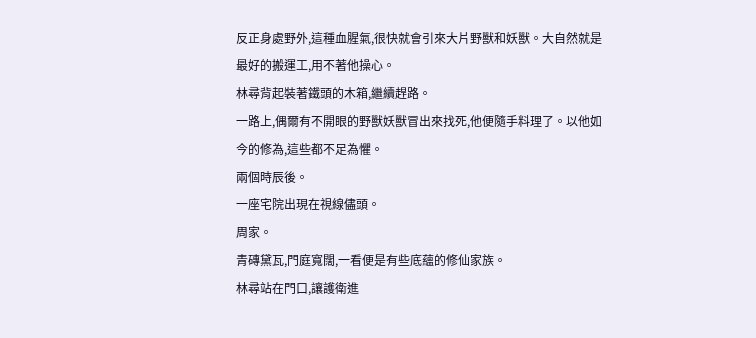反正身處野外,這種血腥氣,很快就會引來大片野獸和妖獸。大自然就是最好的搬運工,用不著他操心。
林尋背起裝著鐵頭的木箱,繼續趕路。
一路上,偶爾有不開眼的野獸妖獸冒出來找死,他便隨手料理了。以他如今的修為,這些都不足為懼。
兩個時辰後。
一座宅院出現在視線儘頭。
周家。
青磚黛瓦,門庭寬闊,一看便是有些底蘊的修仙家族。
林尋站在門口,讓護衛進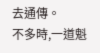去通傳。
不多時,一道魁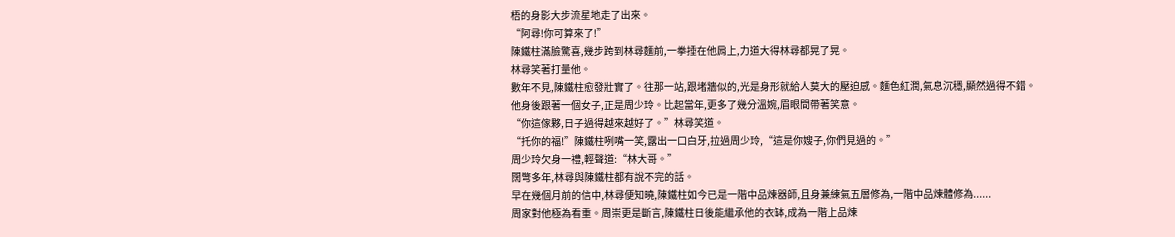梧的身影大步流星地走了出來。
“阿尋!你可算來了!”
陳鐵柱滿臉驚喜,幾步跨到林尋麵前,一拳捶在他肩上,力道大得林尋都晃了晃。
林尋笑著打量他。
數年不見,陳鐵柱愈發壯實了。往那一站,跟堵牆似的,光是身形就給人莫大的壓迫感。麵色紅潤,氣息沉穩,顯然過得不錯。
他身後跟著一個女子,正是周少玲。比起當年,更多了幾分溫婉,眉眼間帶著笑意。
“你這傢夥,日子過得越來越好了。”林尋笑道。
“托你的福!”陳鐵柱咧嘴一笑,露出一口白牙,拉過周少玲,“這是你嫂子,你們見過的。”
周少玲欠身一禮,輕聲道:“林大哥。”
闊彆多年,林尋與陳鐵柱都有說不完的話。
早在幾個月前的信中,林尋便知曉,陳鐵柱如今已是一階中品煉器師,且身兼練氣五層修為,一階中品煉體修為......
周家對他極為看重。周崇更是斷言,陳鐵柱日後能繼承他的衣缽,成為一階上品煉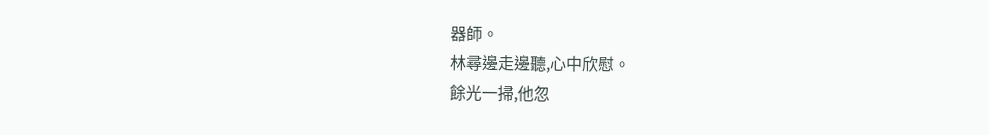器師。
林尋邊走邊聽,心中欣慰。
餘光一掃,他忽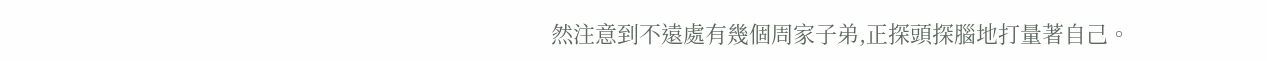然注意到不遠處有幾個周家子弟,正探頭探腦地打量著自己。